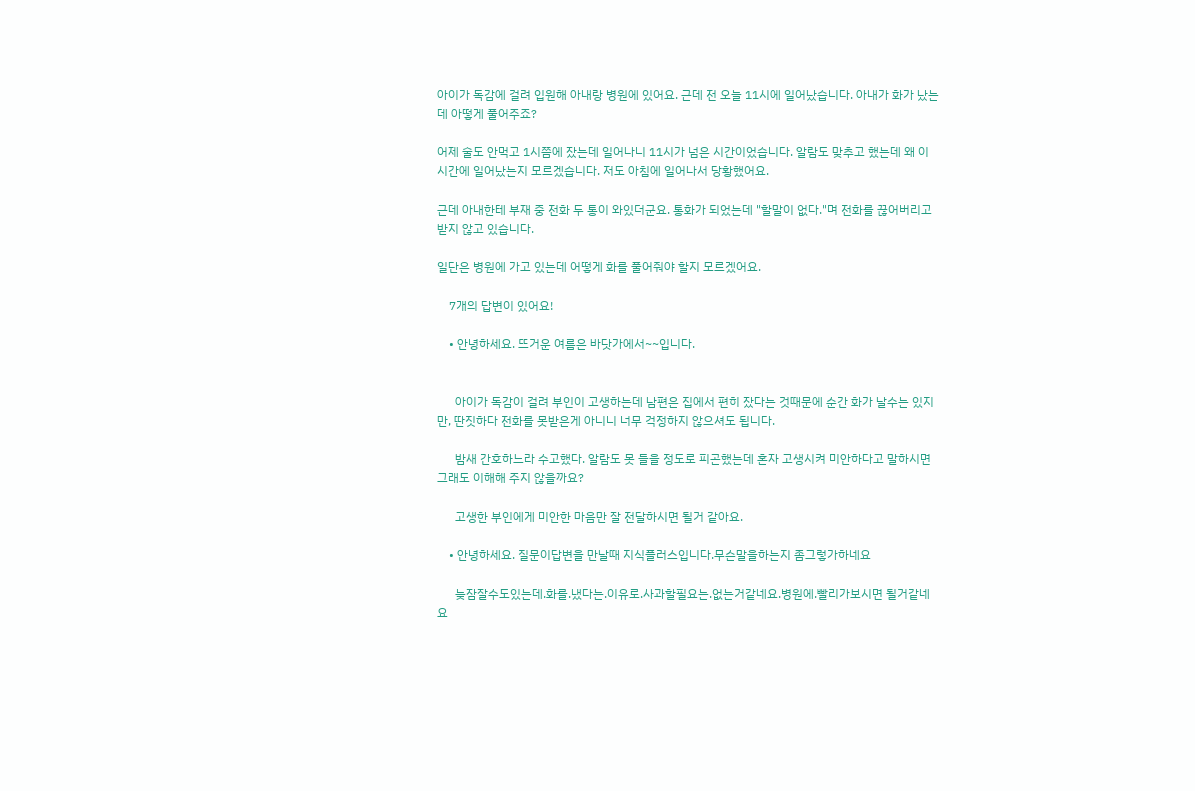아이가 독감에 걸려 입원해 아내랑 병원에 있어요. 근데 전 오늘 11시에 일어났습니다. 아내가 화가 났는데 아떻게 풀어주죠?

어제 술도 안먹고 1시쯤에 잤는데 일어나니 11시가 넘은 시간이었습니다. 알람도 맞추고 했는데 왜 이 시간에 일어났는지 모르겠습니다. 저도 아침에 일어나서 당황했어요.

근데 아내한테 부재 중 전화 두 통이 와있더군요. 통화가 되었는데 "할말이 없다."며 전화를 끊어버리고 받지 않고 있습니다.

일단은 병원에 가고 있는데 어떻게 화를 풀어줘야 할지 모르겠어요.

    7개의 답변이 있어요!

    • 안녕하세요. 뜨거운 여름은 바닷가에서~~입니다.


      아이가 독감이 걸려 부인이 고생하는데 남편은 집에서 편히 잤다는 것때문에 순간 화가 날수는 있지만, 딴짓하다 전화를 못받은게 아니니 너무 걱정하지 않으셔도 됩니다.

      밤새 간호하느라 수고했다. 알람도 못 들을 정도로 피곤했는데 혼자 고생시켜 미안하다고 말하시면 그래도 이해해 주지 않을까요?

      고생한 부인에게 미안한 마음만 잘 전달하시면 될거 같아요.

    • 안녕하세요. 질문이답변을 만날때 지식플러스입니다.무슨말을하는지 좀그렇가하네요

      늦잠잘수도있는데.화를.냈다는.이유로.사과할필요는.없는거같네요.병원에.빨리가보시면 될거같네요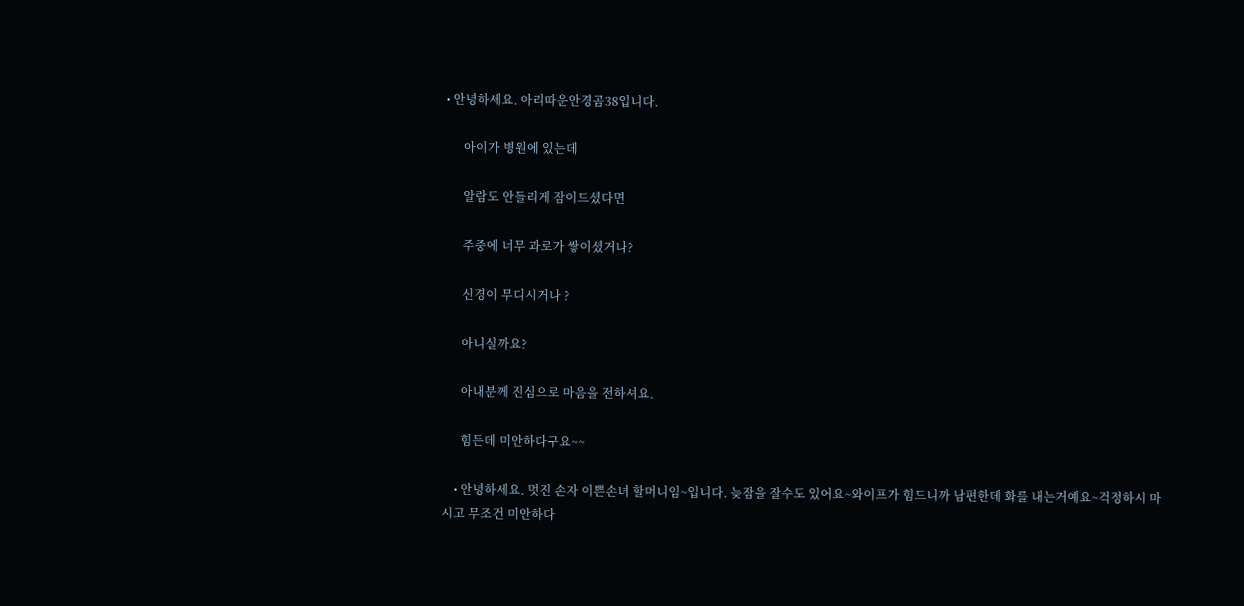• 안녕하세요. 아리따운안경곰38입니다.

      아이가 병원에 있는데

      알람도 안들리게 잠이드셨다면

      주중에 너무 과로가 쌓이셨거나?

      신경이 무디시거나 ?

      아니실까요?

      아내분께 진심으로 마음을 전하셔요.

      힘든데 미안하다구요~~

    • 안녕하세요. 멋진 손자 이쁜손녀 할머니임~입니다. 늦잠을 잘수도 있어요~와이프가 힘드니까 남편한데 화를 내는거예요~걱정하시 마시고 무조건 미안하다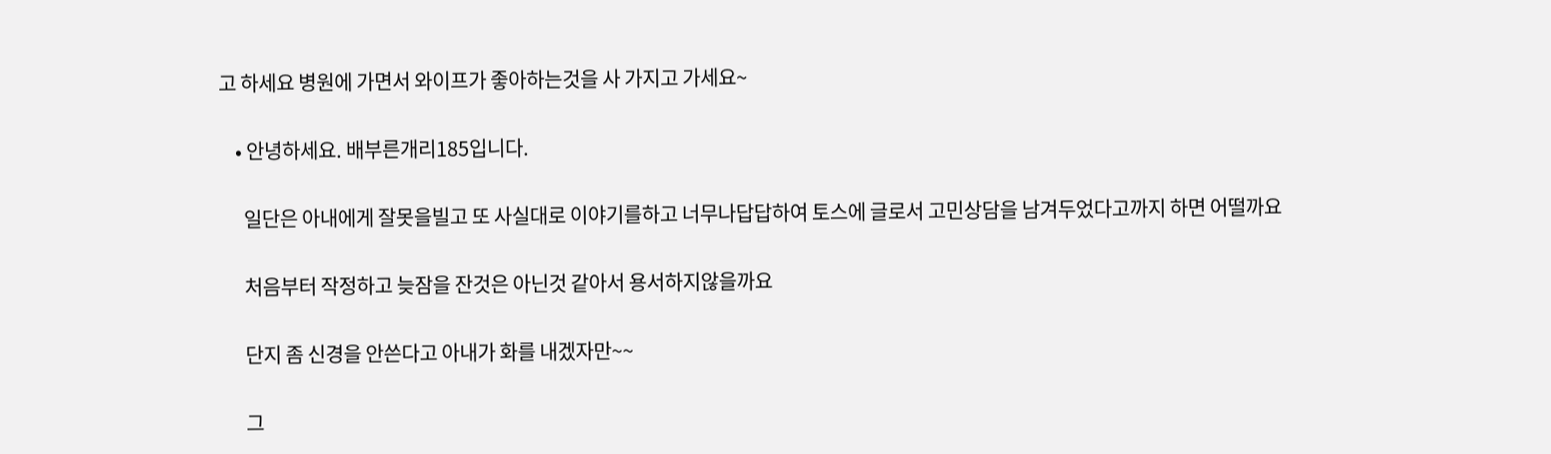고 하세요 병원에 가면서 와이프가 좋아하는것을 사 가지고 가세요~

    • 안녕하세요. 배부른개리185입니다.

      일단은 아내에게 잘못을빌고 또 사실대로 이야기를하고 너무나답답하여 토스에 글로서 고민상담을 남겨두었다고까지 하면 어떨까요

      처음부터 작정하고 늦잠을 잔것은 아닌것 같아서 용서하지않을까요

      단지 좀 신경을 안쓴다고 아내가 화를 내겠자만~~

      그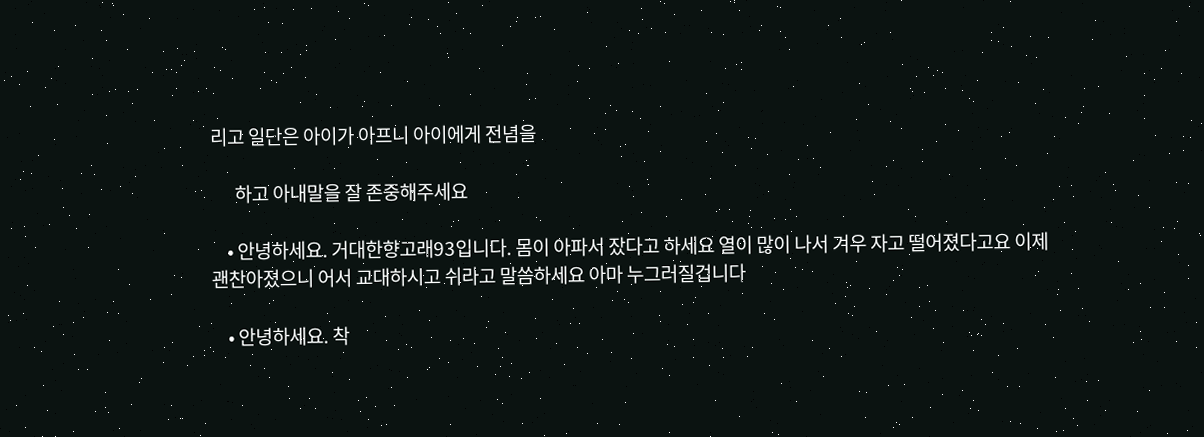리고 일단은 아이가 아프니 아이에게 전념을

      하고 아내말을 잘 존중해주세요

    • 안녕하세요. 거대한향고래93입니다. 몸이 아파서 잤다고 하세요 열이 많이 나서 겨우 자고 떨어졌다고요 이제 괜찬아졌으니 어서 교대하시고 쉬라고 말씀하세요 아마 누그러질겁니다

    • 안녕하세요. 착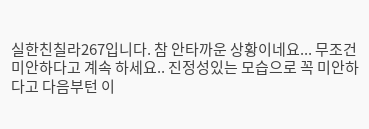실한친칠라267입니다. 참 안타까운 상황이네요... 무조건 미안하다고 계속 하세요.. 진정성있는 모습으로 꼭 미안하다고 다음부턴 이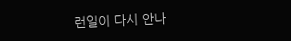런일이 다시 안나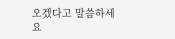오겠다고 말씀하세요